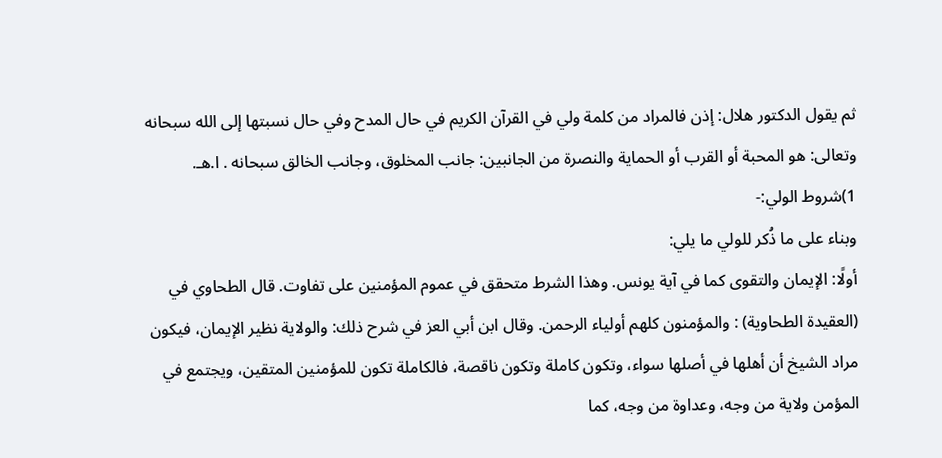ثم يقول الدكتور هلال: إذن فالمراد من كلمة ولي في القرآن الكريم في حال المدح وفي حال نسبتها إلى الله سبحانه وتعالى: هو المحبة أو القرب أو الحماية والنصرة من الجانبين: جانب المخلوق، وجانب الخالق سبحانه . ا.هـ.
1)شروط الولي:-
وبناء على ما ذُكر للولي ما يلي:
أولًا: الإيمان والتقوى كما في آية يونس. وهذا الشرط متحقق في عموم المؤمنين على تفاوت. قال الطحاوي في (العقيدة الطحاوية) : والمؤمنون كلهم أولياء الرحمن. وقال ابن أبي العز في شرح ذلك: والولاية نظير الإيمان، فيكون مراد الشيخ أن أهلها في أصلها سواء، وتكون كاملة وتكون ناقصة، فالكاملة تكون للمؤمنين المتقين، ويجتمع في المؤمن ولاية من وجه، وعداوة من وجه، كما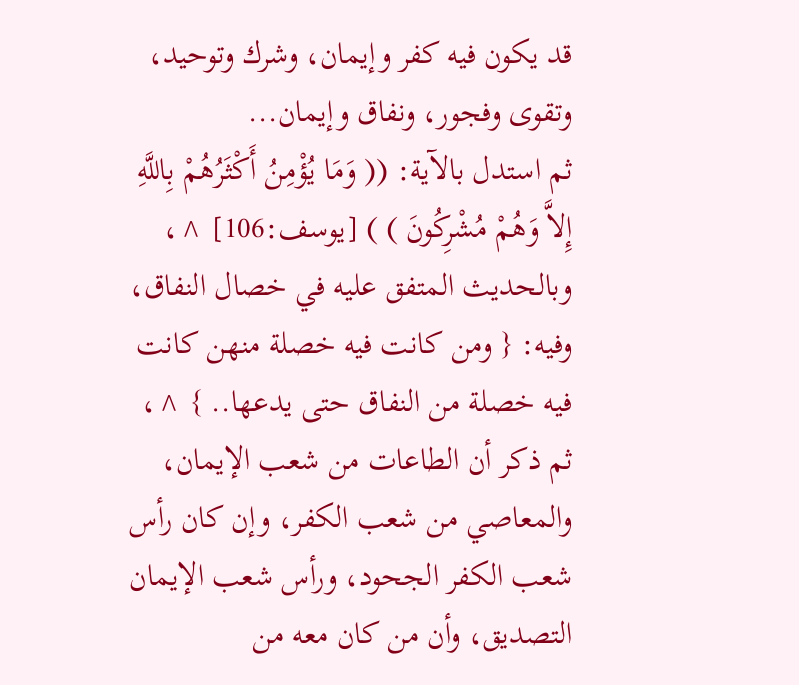قد يكون فيه كفر وإيمان، وشرك وتوحيد، وتقوى وفجور، ونفاق وإيمان...
ثم استدل بالآية: (( وَمَا يُؤْمِنُ أَكْثَرُهُمْ بِاللَّهِ إِلاَّ وَهُمْ مُشْرِكُونَ ) ) [يوسف:106] ^، وبالحديث المتفق عليه في خصال النفاق، وفيه: { ومن كانت فيه خصلة منهن كانت فيه خصلة من النفاق حتى يدعها.. } ^، ثم ذكر أن الطاعات من شعب الإيمان، والمعاصي من شعب الكفر، وإن كان رأس شعب الكفر الجحود، ورأس شعب الإيمان التصديق، وأن من كان معه من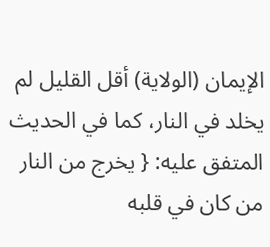الإيمان (الولاية) أقل القليل لم يخلد في النار، كما في الحديث المتفق عليه: { يخرج من النار من كان في قلبه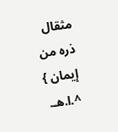مثقال ذره من إيمان } ^.ا.هـ.